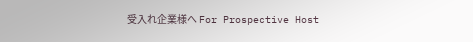受入れ企業様へ For Prospective Host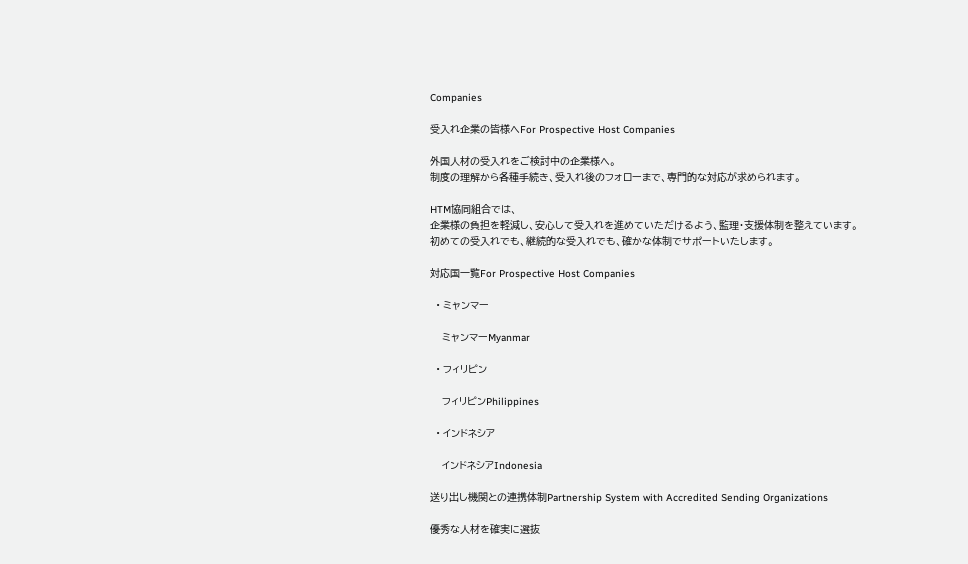Companies

受入れ企業の皆様へFor Prospective Host Companies

外国人材の受入れをご検討中の企業様へ。
制度の理解から各種手続き、受入れ後のフォローまで、専門的な対応が求められます。

HTM協同組合では、
企業様の負担を軽減し、安心して受入れを進めていただけるよう、監理・支援体制を整えています。
初めての受入れでも、継続的な受入れでも、確かな体制でサポートいたします。

対応国一覧For Prospective Host Companies

  • ミャンマー

    ミャンマーMyanmar

  • フィリピン

    フィリピンPhilippines

  • インドネシア

    インドネシアIndonesia

送り出し機関との連携体制Partnership System with Accredited Sending Organizations

優秀な人材を確実に選抜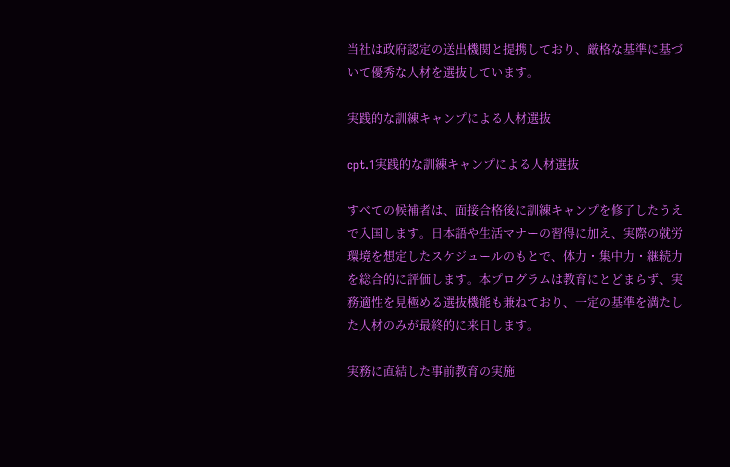当社は政府認定の送出機関と提携しており、厳格な基準に基づいて優秀な人材を選抜しています。

実践的な訓練キャンプによる人材選抜

cpt.1実践的な訓練キャンプによる人材選抜

すべての候補者は、面接合格後に訓練キャンプを修了したうえで入国します。日本語や生活マナーの習得に加え、実際の就労環境を想定したスケジュールのもとで、体力・集中力・継続力を総合的に評価します。本プログラムは教育にとどまらず、実務適性を見極める選抜機能も兼ねており、一定の基準を満たした人材のみが最終的に来日します。

実務に直結した事前教育の実施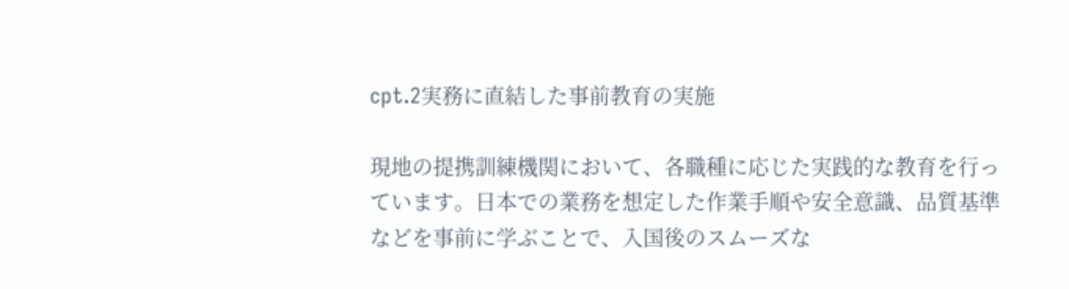cpt.2実務に直結した事前教育の実施

現地の提携訓練機関において、各職種に応じた実践的な教育を行っています。日本での業務を想定した作業手順や安全意識、品質基準などを事前に学ぶことで、入国後のスムーズな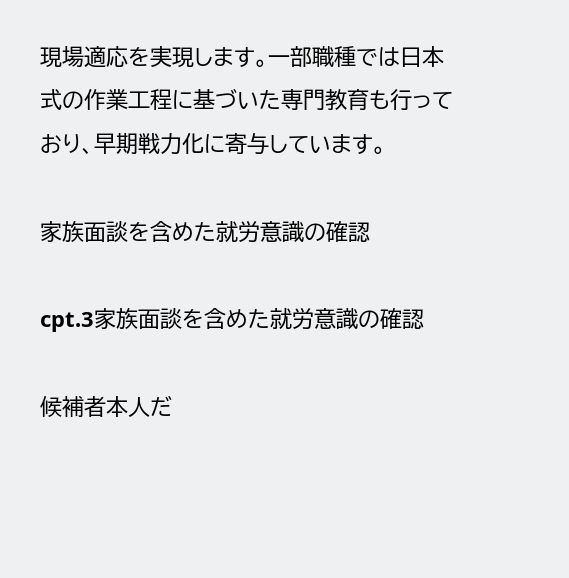現場適応を実現します。一部職種では日本式の作業工程に基づいた専門教育も行っており、早期戦力化に寄与しています。

家族面談を含めた就労意識の確認

cpt.3家族面談を含めた就労意識の確認

候補者本人だ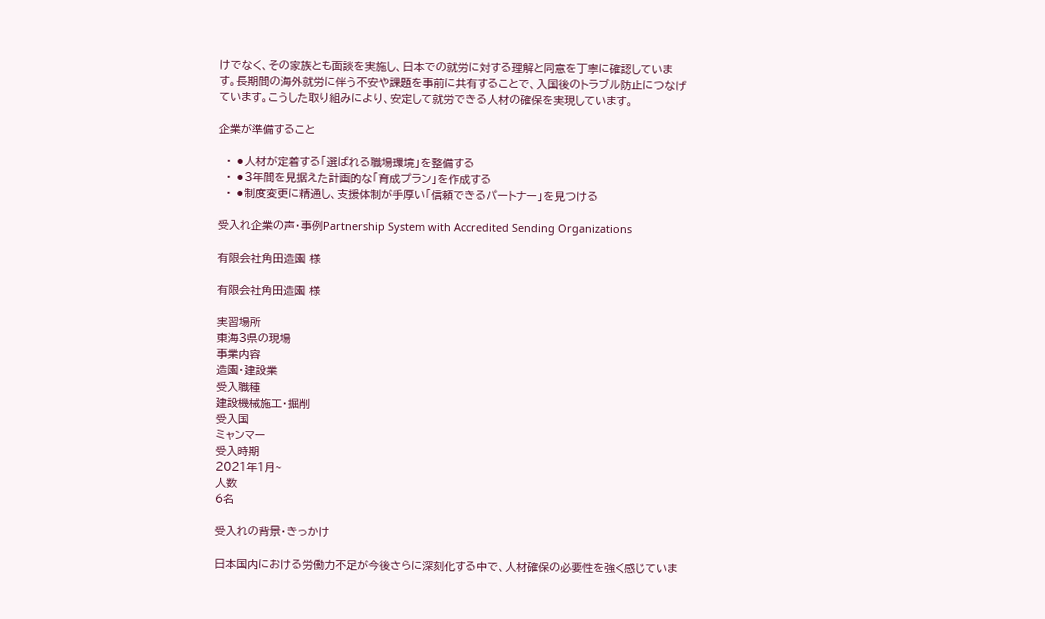けでなく、その家族とも面談を実施し、日本での就労に対する理解と同意を丁寧に確認しています。長期間の海外就労に伴う不安や課題を事前に共有することで、入国後のトラブル防止につなげています。こうした取り組みにより、安定して就労できる人材の確保を実現しています。

企業が準備すること

  • ⚫人材が定着する「選ばれる職場環境」を整備する
  • ⚫3年間を見据えた計画的な「育成プラン」を作成する
  • ⚫制度変更に精通し、支援体制が手厚い「信頼できるパートナー」を見つける

受入れ企業の声・事例Partnership System with Accredited Sending Organizations

有限会社角田造園 様

有限会社角田造園 様

実習場所
東海3県の現場
事業内容
造園・建設業
受入職種
建設機械施工・掘削
受入国
ミャンマー
受入時期
2021年1月~
人数
6名

受入れの背景・きっかけ

日本国内における労働力不足が今後さらに深刻化する中で、人材確保の必要性を強く感じていま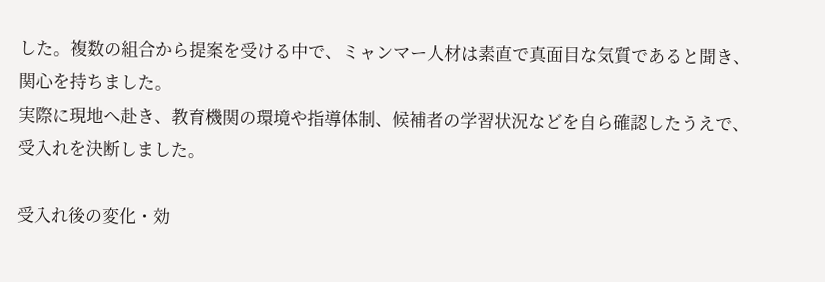した。複数の組合から提案を受ける中で、ミャンマー人材は素直で真面目な気質であると聞き、関心を持ちました。
実際に現地へ赴き、教育機関の環境や指導体制、候補者の学習状況などを自ら確認したうえで、受入れを決断しました。

受入れ後の変化・効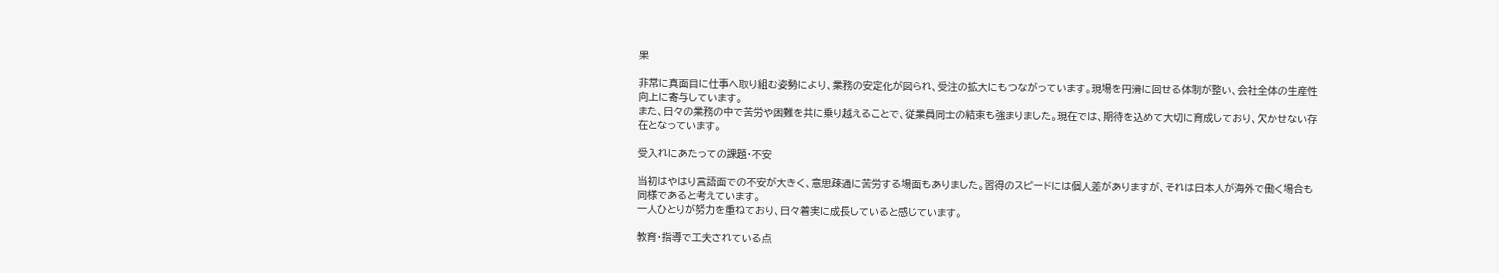果

非常に真面目に仕事へ取り組む姿勢により、業務の安定化が図られ、受注の拡大にもつながっています。現場を円滑に回せる体制が整い、会社全体の生産性向上に寄与しています。
また、日々の業務の中で苦労や困難を共に乗り越えることで、従業員同士の結束も強まりました。現在では、期待を込めて大切に育成しており、欠かせない存在となっています。

受入れにあたっての課題・不安

当初はやはり言語面での不安が大きく、意思疎通に苦労する場面もありました。習得のスピードには個人差がありますが、それは日本人が海外で働く場合も同様であると考えています。
一人ひとりが努力を重ねており、日々着実に成長していると感じています。

教育・指導で工夫されている点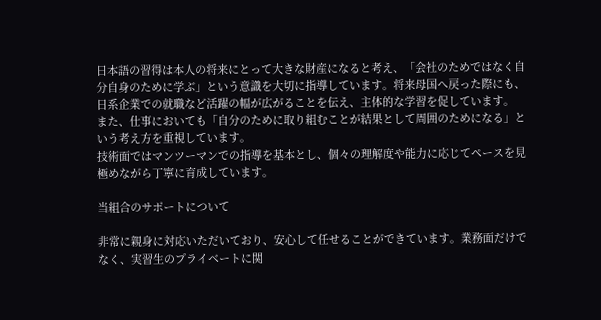日本語の習得は本人の将来にとって大きな財産になると考え、「会社のためではなく自分自身のために学ぶ」という意識を大切に指導しています。将来母国へ戻った際にも、日系企業での就職など活躍の幅が広がることを伝え、主体的な学習を促しています。
また、仕事においても「自分のために取り組むことが結果として周囲のためになる」という考え方を重視しています。
技術面ではマンツーマンでの指導を基本とし、個々の理解度や能力に応じてペースを見極めながら丁寧に育成しています。

当組合のサポートについて

非常に親身に対応いただいており、安心して任せることができています。業務面だけでなく、実習生のプライベートに関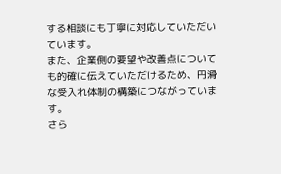する相談にも丁寧に対応していただいています。
また、企業側の要望や改善点についても的確に伝えていただけるため、円滑な受入れ体制の構築につながっています。
さら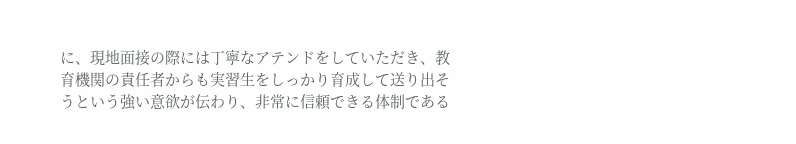に、現地面接の際には丁寧なアテンドをしていただき、教育機関の責任者からも実習生をしっかり育成して送り出そうという強い意欲が伝わり、非常に信頼できる体制である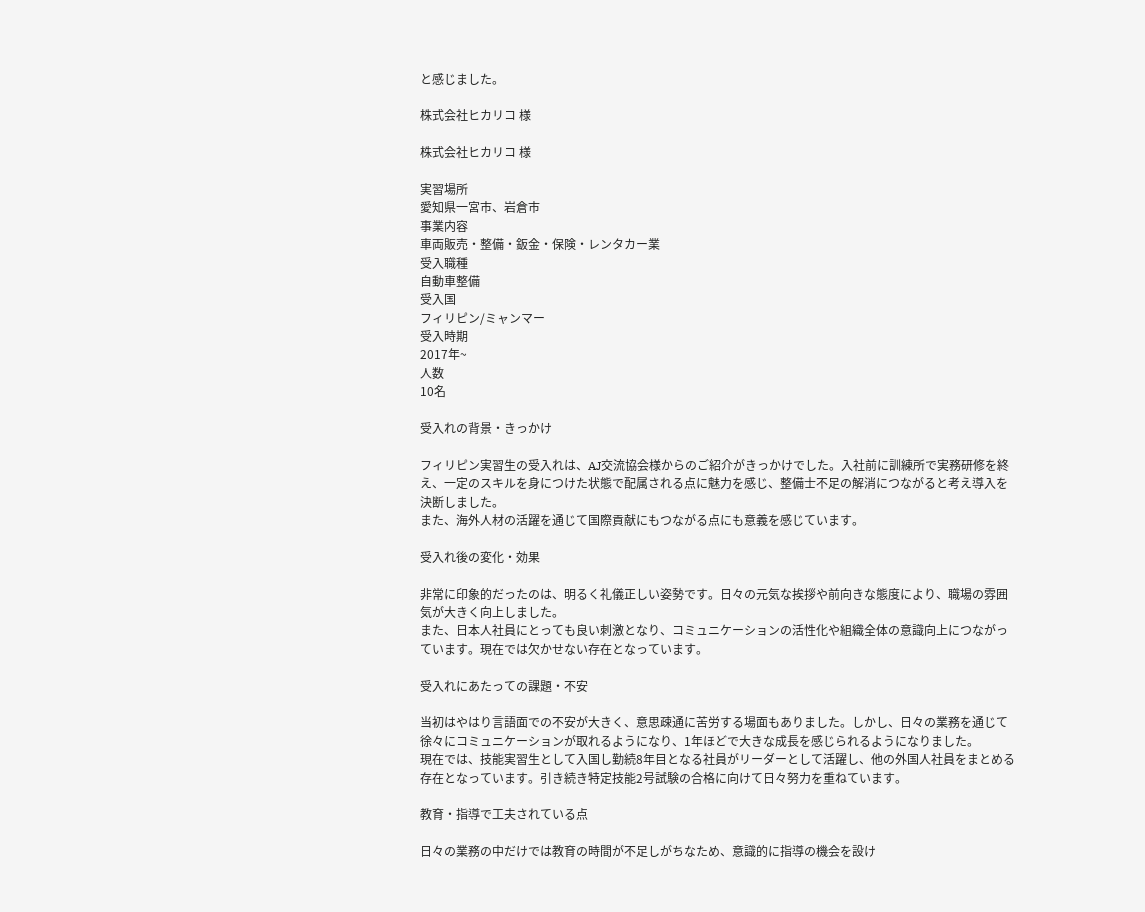と感じました。

株式会社ヒカリコ 様

株式会社ヒカリコ 様

実習場所
愛知県一宮市、岩倉市
事業内容
車両販売・整備・鈑金・保険・レンタカー業
受入職種
自動車整備
受入国
フィリピン/ミャンマー
受入時期
2017年~
人数
10名

受入れの背景・きっかけ

フィリピン実習生の受入れは、AJ交流協会様からのご紹介がきっかけでした。入社前に訓練所で実務研修を終え、一定のスキルを身につけた状態で配属される点に魅力を感じ、整備士不足の解消につながると考え導入を決断しました。
また、海外人材の活躍を通じて国際貢献にもつながる点にも意義を感じています。

受入れ後の変化・効果

非常に印象的だったのは、明るく礼儀正しい姿勢です。日々の元気な挨拶や前向きな態度により、職場の雰囲気が大きく向上しました。
また、日本人社員にとっても良い刺激となり、コミュニケーションの活性化や組織全体の意識向上につながっています。現在では欠かせない存在となっています。

受入れにあたっての課題・不安

当初はやはり言語面での不安が大きく、意思疎通に苦労する場面もありました。しかし、日々の業務を通じて徐々にコミュニケーションが取れるようになり、1年ほどで大きな成長を感じられるようになりました。
現在では、技能実習生として入国し勤続8年目となる社員がリーダーとして活躍し、他の外国人社員をまとめる存在となっています。引き続き特定技能2号試験の合格に向けて日々努力を重ねています。

教育・指導で工夫されている点

日々の業務の中だけでは教育の時間が不足しがちなため、意識的に指導の機会を設け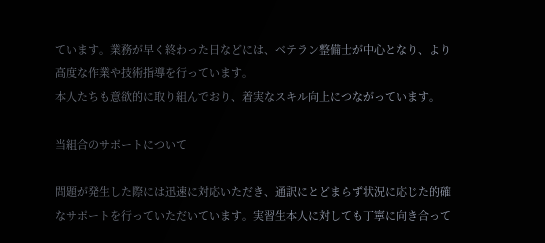ています。業務が早く終わった日などには、ベテラン整備士が中心となり、より高度な作業や技術指導を行っています。
本人たちも意欲的に取り組んでおり、着実なスキル向上につながっています。

当組合のサポートについて

問題が発生した際には迅速に対応いただき、通訳にとどまらず状況に応じた的確なサポートを行っていただいています。実習生本人に対しても丁寧に向き合って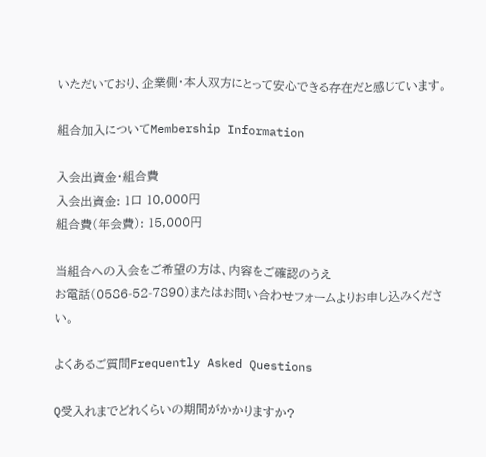いただいており、企業側・本人双方にとって安心できる存在だと感じています。

組合加入についてMembership Information

入会出資金・組合費
入会出資金: 1口 10,000円
組合費(年会費): 15,000円

当組合への入会をご希望の方は、内容をご確認のうえ
お電話(0586-52-7890)またはお問い合わせフォームよりお申し込みください。

よくあるご質問Frequently Asked Questions

Q受入れまでどれくらいの期間がかかりますか?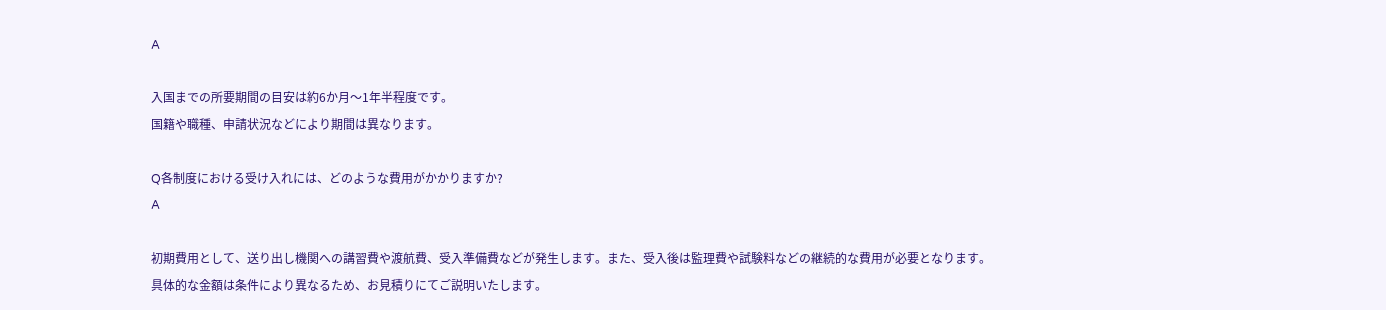A

入国までの所要期間の目安は約6か月〜1年半程度です。
国籍や職種、申請状況などにより期間は異なります。

Q各制度における受け入れには、どのような費用がかかりますか?
A

初期費用として、送り出し機関への講習費や渡航費、受入準備費などが発生します。また、受入後は監理費や試験料などの継続的な費用が必要となります。
具体的な金額は条件により異なるため、お見積りにてご説明いたします。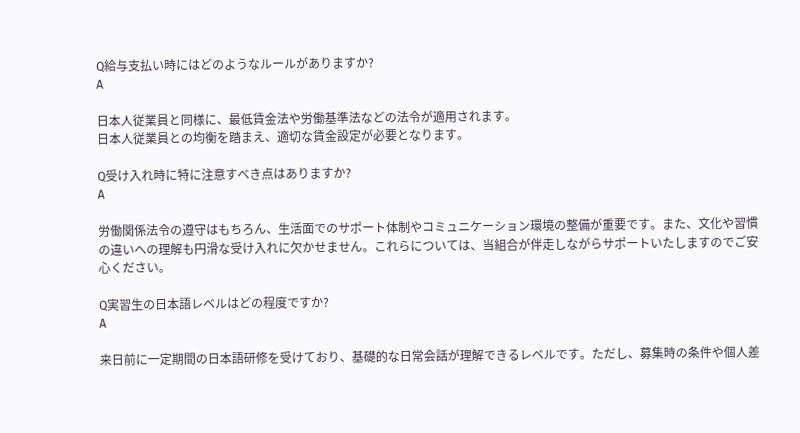Q給与支払い時にはどのようなルールがありますか?
A

日本人従業員と同様に、最低賃金法や労働基準法などの法令が適用されます。
日本人従業員との均衡を踏まえ、適切な賃金設定が必要となります。

Q受け入れ時に特に注意すべき点はありますか?
A

労働関係法令の遵守はもちろん、生活面でのサポート体制やコミュニケーション環境の整備が重要です。また、文化や習慣の違いへの理解も円滑な受け入れに欠かせません。これらについては、当組合が伴走しながらサポートいたしますのでご安心ください。

Q実習生の日本語レベルはどの程度ですか?
A

来日前に一定期間の日本語研修を受けており、基礎的な日常会話が理解できるレベルです。ただし、募集時の条件や個人差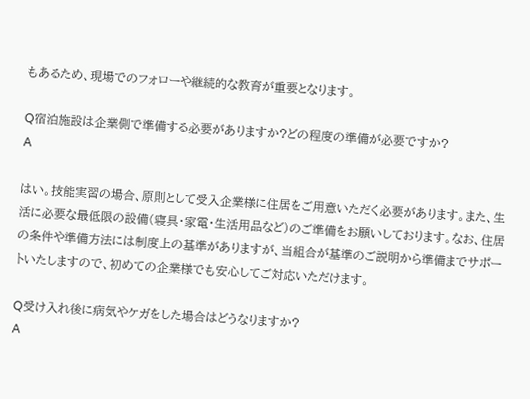もあるため、現場でのフォローや継続的な教育が重要となります。

Q宿泊施設は企業側で準備する必要がありますか?どの程度の準備が必要ですか?
A

はい。技能実習の場合、原則として受入企業様に住居をご用意いただく必要があります。また、生活に必要な最低限の設備(寝具・家電・生活用品など)のご準備をお願いしております。なお、住居の条件や準備方法には制度上の基準がありますが、当組合が基準のご説明から準備までサポートいたしますので、初めての企業様でも安心してご対応いただけます。

Q受け入れ後に病気やケガをした場合はどうなりますか?
A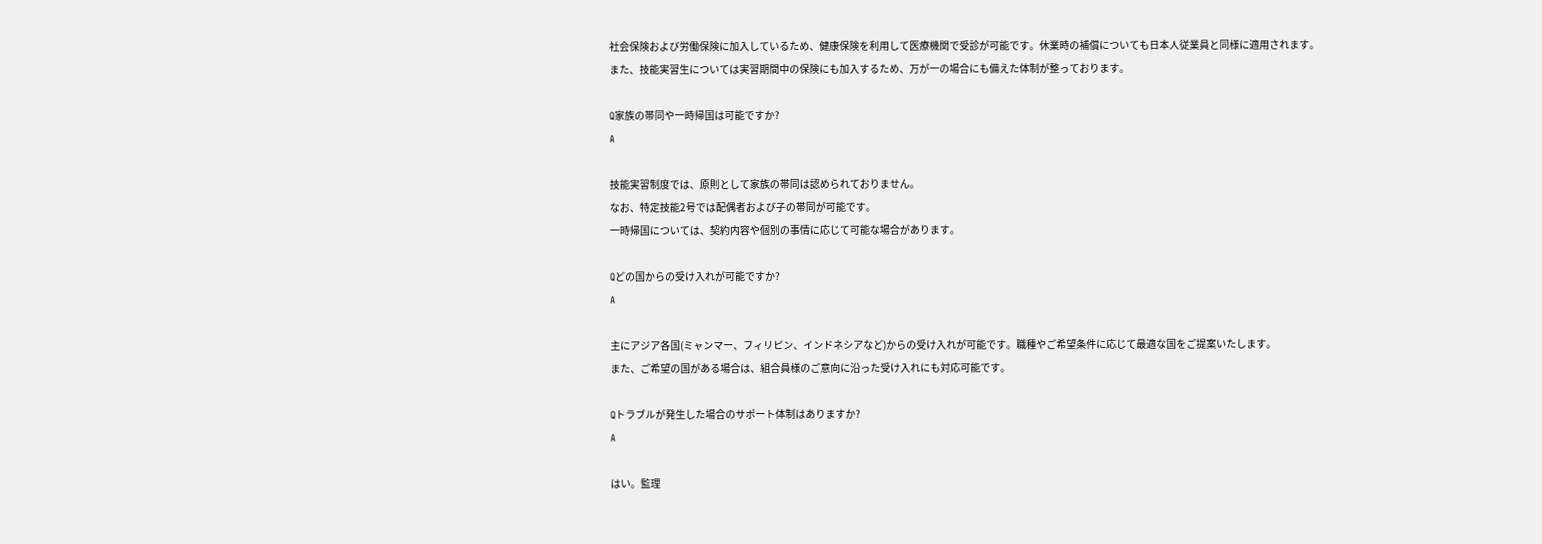社会保険および労働保険に加入しているため、健康保険を利用して医療機関で受診が可能です。休業時の補償についても日本人従業員と同様に適用されます。
また、技能実習生については実習期間中の保険にも加入するため、万が一の場合にも備えた体制が整っております。

Q家族の帯同や一時帰国は可能ですか?
A

技能実習制度では、原則として家族の帯同は認められておりません。
なお、特定技能2号では配偶者および子の帯同が可能です。
一時帰国については、契約内容や個別の事情に応じて可能な場合があります。

Qどの国からの受け入れが可能ですか?
A

主にアジア各国(ミャンマー、フィリピン、インドネシアなど)からの受け入れが可能です。職種やご希望条件に応じて最適な国をご提案いたします。
また、ご希望の国がある場合は、組合員様のご意向に沿った受け入れにも対応可能です。

Qトラブルが発生した場合のサポート体制はありますか?
A

はい。監理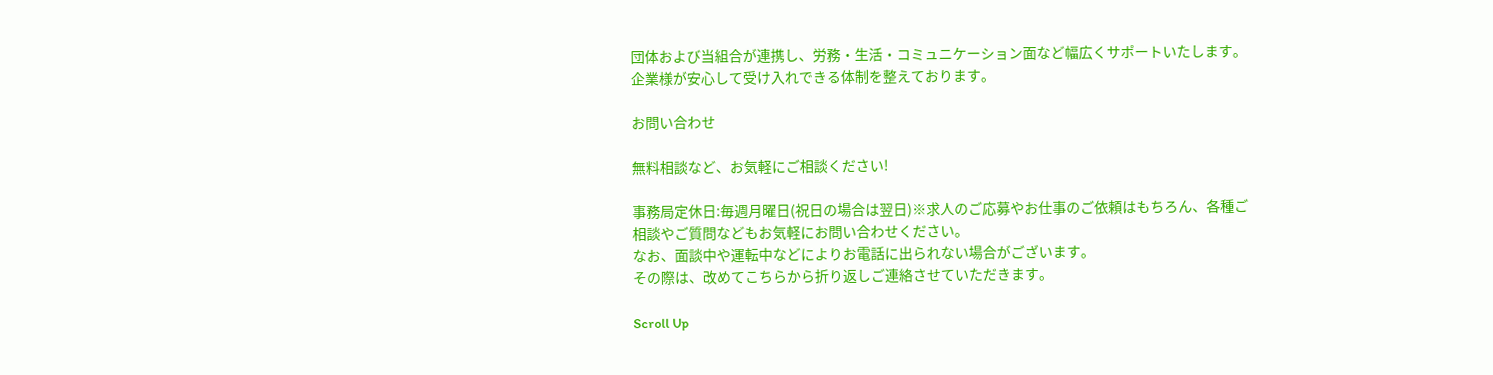団体および当組合が連携し、労務・生活・コミュニケーション面など幅広くサポートいたします。企業様が安心して受け入れできる体制を整えております。

お問い合わせ

無料相談など、お気軽にご相談ください!

事務局定休日:毎週月曜日(祝日の場合は翌日)※求人のご応募やお仕事のご依頼はもちろん、各種ご相談やご質問などもお気軽にお問い合わせください。
なお、面談中や運転中などによりお電話に出られない場合がございます。
その際は、改めてこちらから折り返しご連絡させていただきます。

Scroll Up